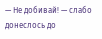— Не добивай! — слабо донеслось до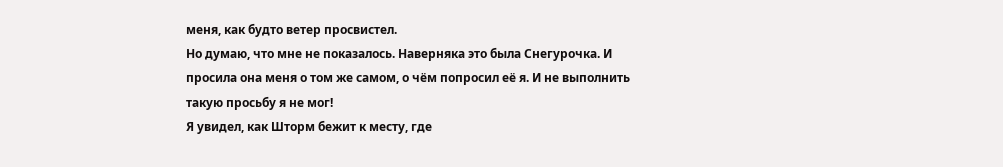меня, как будто ветер просвистел.
Но думаю, что мне не показалось. Наверняка это была Снегурочка. И просила она меня о том же самом, о чём попросил её я. И не выполнить такую просьбу я не мог!
Я увидел, как Шторм бежит к месту, где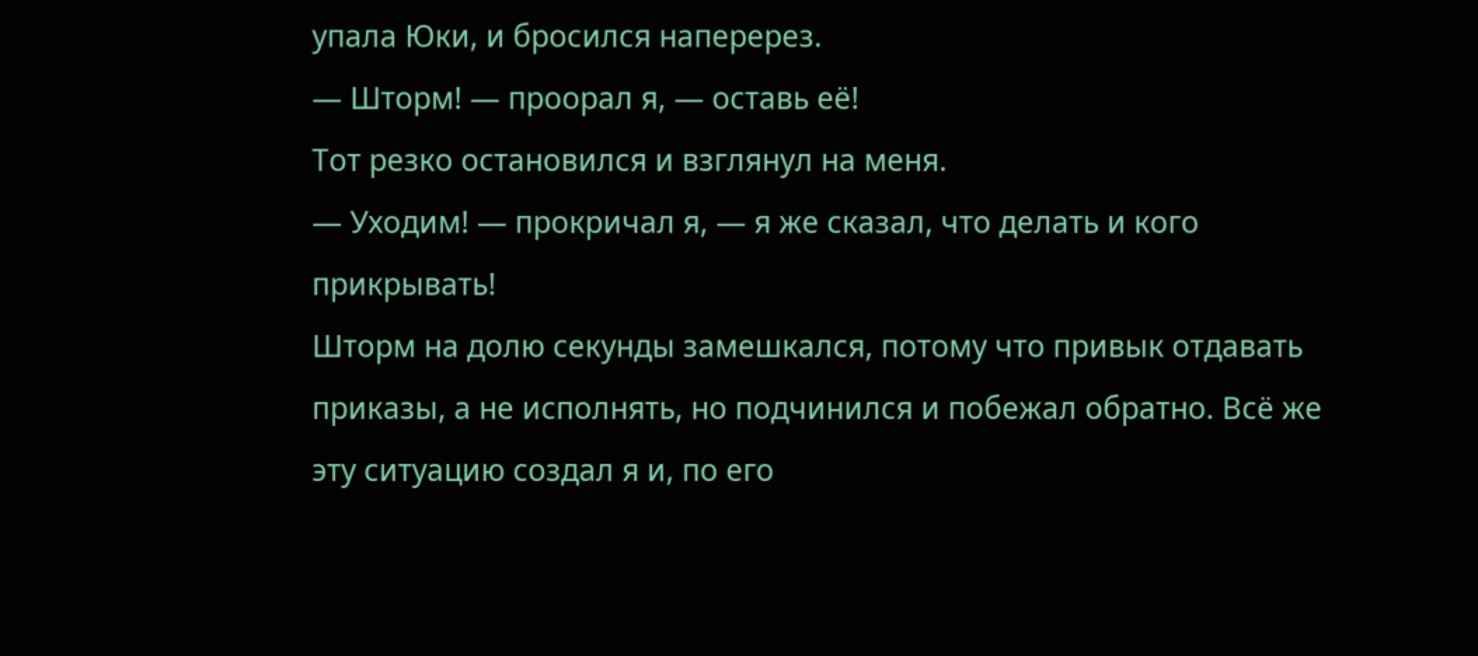упала Юки, и бросился наперерез.
— Шторм! — проорал я, — оставь её!
Тот резко остановился и взглянул на меня.
— Уходим! — прокричал я, — я же сказал, что делать и кого прикрывать!
Шторм на долю секунды замешкался, потому что привык отдавать приказы, а не исполнять, но подчинился и побежал обратно. Всё же эту ситуацию создал я и, по его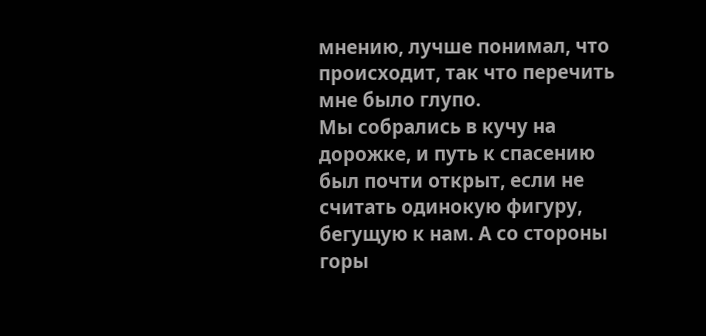мнению, лучше понимал, что происходит, так что перечить мне было глупо.
Мы собрались в кучу на дорожке, и путь к спасению был почти открыт, если не считать одинокую фигуру, бегущую к нам. А со стороны горы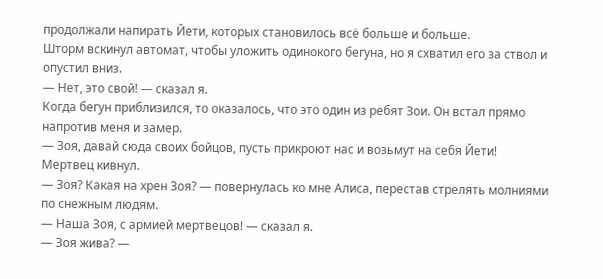продолжали напирать Йети, которых становилось всё больше и больше.
Шторм вскинул автомат, чтобы уложить одинокого бегуна, но я схватил его за ствол и опустил вниз.
— Нет, это свой! — сказал я.
Когда бегун приблизился, то оказалось, что это один из ребят Зои. Он встал прямо напротив меня и замер.
— Зоя, давай сюда своих бойцов, пусть прикроют нас и возьмут на себя Йети!
Мертвец кивнул.
— Зоя? Какая на хрен Зоя? — повернулась ко мне Алиса, перестав стрелять молниями по снежным людям.
— Наша Зоя, с армией мертвецов! — сказал я.
— Зоя жива? —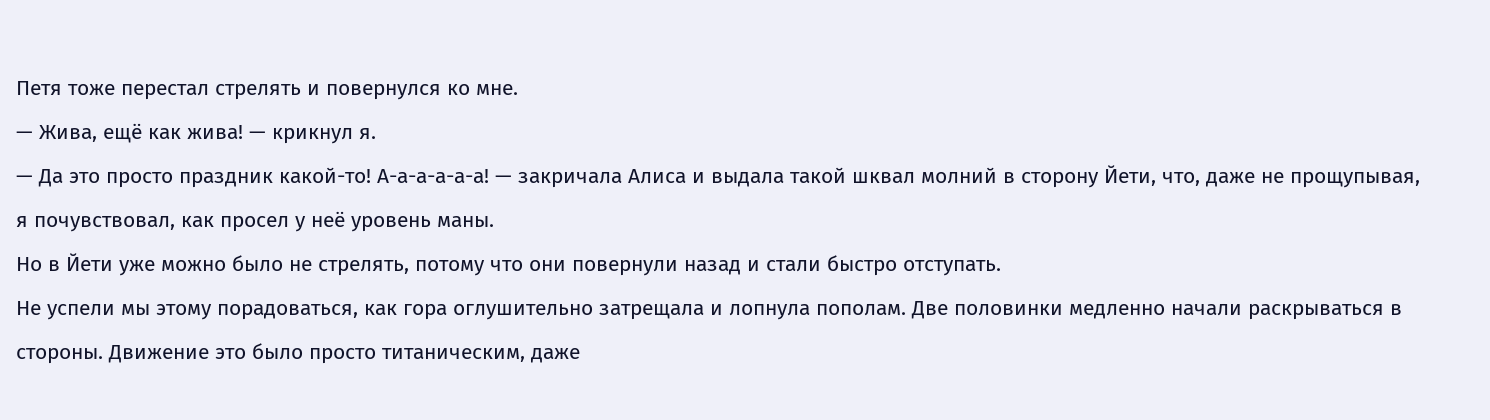Петя тоже перестал стрелять и повернулся ко мне.
— Жива, ещё как жива! — крикнул я.
— Да это просто праздник какой-то! А-а-а-а-а-а! — закричала Алиса и выдала такой шквал молний в сторону Йети, что, даже не прощупывая, я почувствовал, как просел у неё уровень маны.
Но в Йети уже можно было не стрелять, потому что они повернули назад и стали быстро отступать.
Не успели мы этому порадоваться, как гора оглушительно затрещала и лопнула пополам. Две половинки медленно начали раскрываться в стороны. Движение это было просто титаническим, даже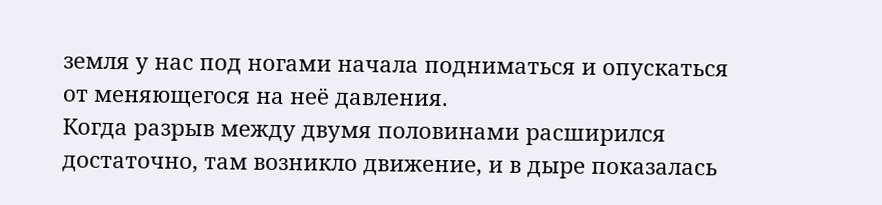земля у нас под ногами начала подниматься и опускаться от меняющегося на неё давления.
Когда разрыв между двумя половинами расширился достаточно, там возникло движение, и в дыре показалась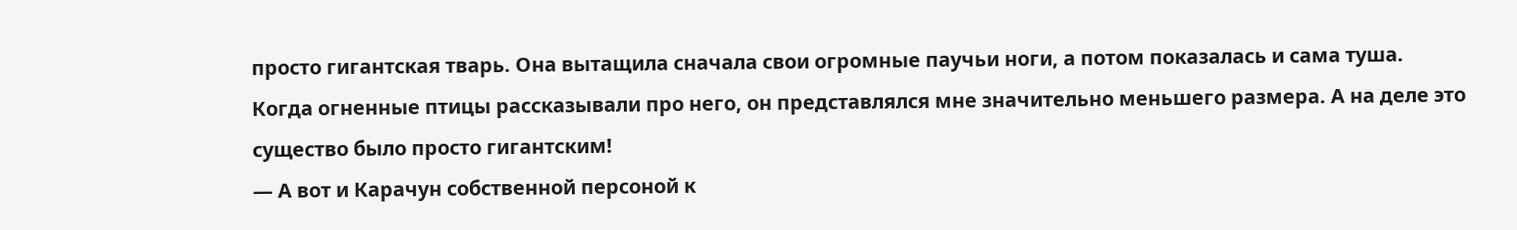просто гигантская тварь. Она вытащила сначала свои огромные паучьи ноги, а потом показалась и сама туша.
Когда огненные птицы рассказывали про него, он представлялся мне значительно меньшего размера. А на деле это существо было просто гигантским!
— А вот и Карачун собственной персоной к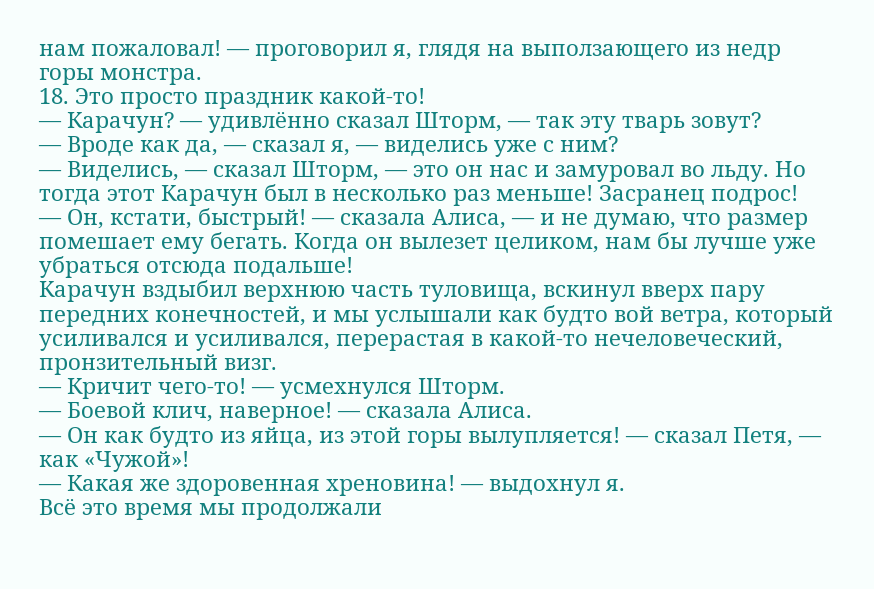нам пожаловал! — проговорил я, глядя на выползающего из недр горы монстра.
18. Это просто праздник какой-то!
— Карачун? — удивлённо сказал Шторм, — так эту тварь зовут?
— Вроде как да, — сказал я, — виделись уже с ним?
— Виделись, — сказал Шторм, — это он нас и замуровал во льду. Но тогда этот Карачун был в несколько раз меньше! Засранец подрос!
— Он, кстати, быстрый! — сказала Алиса, — и не думаю, что размер помешает ему бегать. Когда он вылезет целиком, нам бы лучше уже убраться отсюда подальше!
Карачун вздыбил верхнюю часть туловища, вскинул вверх пару передних конечностей, и мы услышали как будто вой ветра, который усиливался и усиливался, перерастая в какой-то нечеловеческий, пронзительный визг.
— Кричит чего-то! — усмехнулся Шторм.
— Боевой клич, наверное! — сказала Алиса.
— Он как будто из яйца, из этой горы вылупляется! — сказал Петя, — как «Чужой»!
— Какая же здоровенная хреновина! — выдохнул я.
Всё это время мы продолжали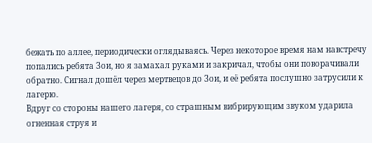бежать по аллее, периодически оглядываясь. Через некоторое время нам навстречу попались ребята Зои, но я замахал руками и закричал, чтобы они поворачивали обратно. Сигнал дошёл через мертвецов до Зои, и её ребята послушно затрусили к лагерю.
Вдруг со стороны нашего лагеря, со страшным вибрирующим звуком ударила огненная струя и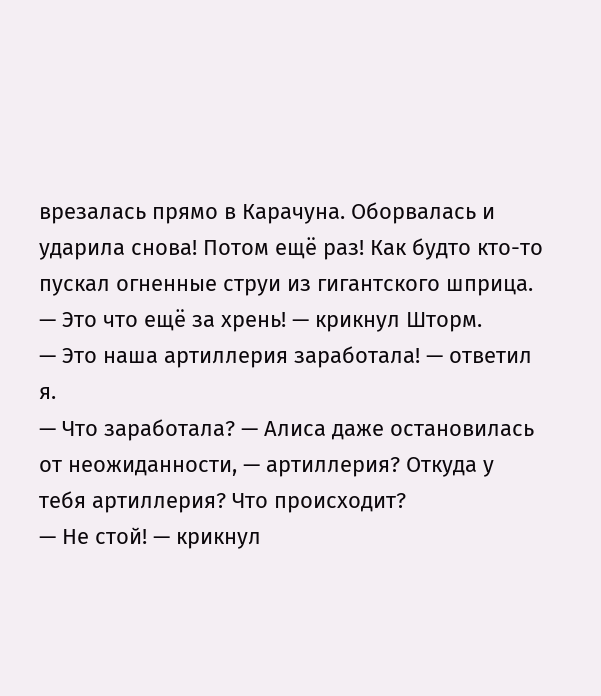врезалась прямо в Карачуна. Оборвалась и ударила снова! Потом ещё раз! Как будто кто-то пускал огненные струи из гигантского шприца.
— Это что ещё за хрень! — крикнул Шторм.
— Это наша артиллерия заработала! — ответил я.
— Что заработала? — Алиса даже остановилась от неожиданности, — артиллерия? Откуда у тебя артиллерия? Что происходит?
— Не стой! — крикнул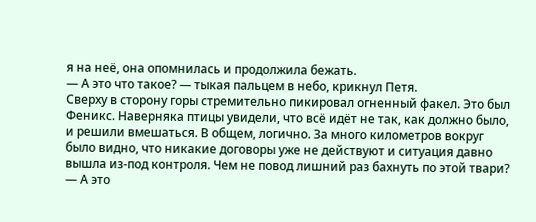я на неё, она опомнилась и продолжила бежать.
— А это что такое? — тыкая пальцем в небо, крикнул Петя.
Сверху в сторону горы стремительно пикировал огненный факел. Это был Феникс. Наверняка птицы увидели, что всё идёт не так, как должно было, и решили вмешаться. В общем, логично. За много километров вокруг было видно, что никакие договоры уже не действуют и ситуация давно вышла из-под контроля. Чем не повод лишний раз бахнуть по этой твари?
— А это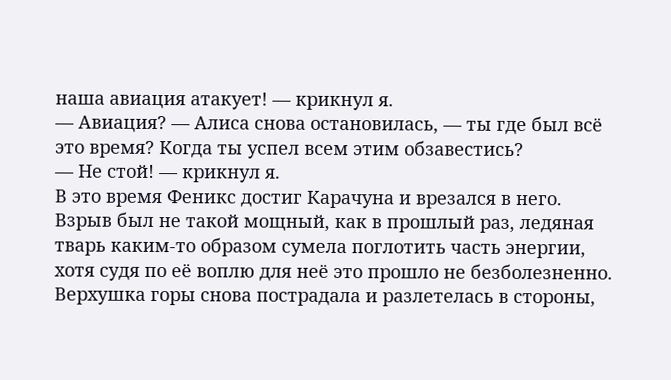наша авиация атакует! — крикнул я.
— Авиация? — Алиса снова остановилась, — ты где был всё это время? Когда ты успел всем этим обзавестись?
— Не стой! — крикнул я.
В это время Феникс достиг Карачуна и врезался в него. Взрыв был не такой мощный, как в прошлый раз, ледяная тварь каким-то образом сумела поглотить часть энергии, хотя судя по её воплю для неё это прошло не безболезненно. Верхушка горы снова пострадала и разлетелась в стороны,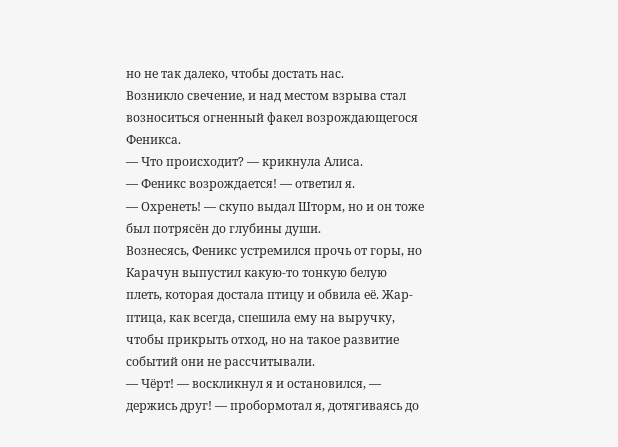но не так далеко, чтобы достать нас.
Возникло свечение, и над местом взрыва стал возноситься огненный факел возрождающегося Феникса.
— Что происходит? — крикнула Алиса.
— Феникс возрождается! — ответил я.
— Охренеть! — скупо выдал Шторм, но и он тоже был потрясён до глубины души.
Вознесясь, Феникс устремился прочь от горы, но Карачун выпустил какую-то тонкую белую плеть, которая достала птицу и обвила её. Жар-птица, как всегда, спешила ему на выручку, чтобы прикрыть отход, но на такое развитие событий они не рассчитывали.
— Чёрт! — воскликнул я и остановился, — держись друг! — пробормотал я, дотягиваясь до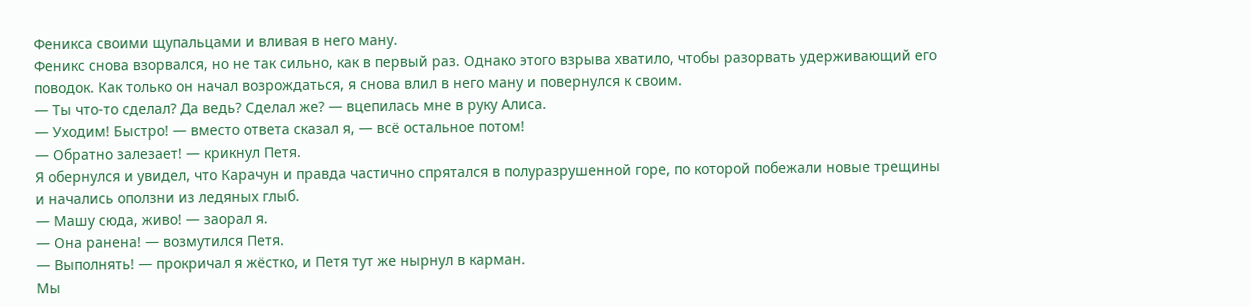Феникса своими щупальцами и вливая в него ману.
Феникс снова взорвался, но не так сильно, как в первый раз. Однако этого взрыва хватило, чтобы разорвать удерживающий его поводок. Как только он начал возрождаться, я снова влил в него ману и повернулся к своим.
— Ты что-то сделал? Да ведь? Сделал же? — вцепилась мне в руку Алиса.
— Уходим! Быстро! — вместо ответа сказал я, — всё остальное потом!
— Обратно залезает! — крикнул Петя.
Я обернулся и увидел, что Карачун и правда частично спрятался в полуразрушенной горе, по которой побежали новые трещины и начались оползни из ледяных глыб.
— Машу сюда, живо! — заорал я.
— Она ранена! — возмутился Петя.
— Выполнять! — прокричал я жёстко, и Петя тут же нырнул в карман.
Мы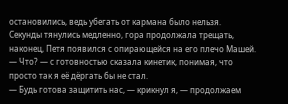остановились, ведь убегать от кармана было нельзя.
Секунды тянулись медленно, гора продолжала трещать, наконец, Петя появился с опирающейся на его плечо Машей.
— Что? — с готовностью сказала кинетик, понимая, что просто так я её дёргать бы не стал.
— Будь готова защитить нас, — крикнул я, — продолжаем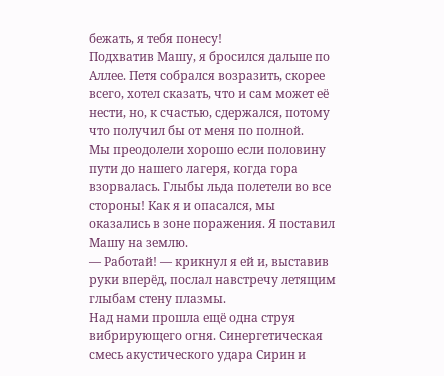бежать, я тебя понесу!
Подхватив Машу, я бросился дальше по Аллее. Петя собрался возразить, скорее всего, хотел сказать, что и сам может её нести, но, к счастью, сдержался, потому что получил бы от меня по полной.
Мы преодолели хорошо если половину пути до нашего лагеря, когда гора взорвалась. Глыбы льда полетели во все стороны! Как я и опасался, мы оказались в зоне поражения. Я поставил Машу на землю.
— Работай! — крикнул я ей и, выставив руки вперёд, послал навстречу летящим глыбам стену плазмы.
Над нами прошла ещё одна струя вибрирующего огня. Синергетическая смесь акустического удара Сирин и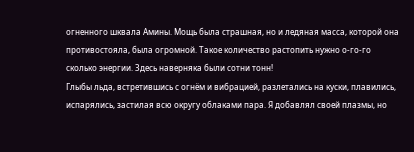огненного шквала Амины. Мощь была страшная, но и ледяная масса, которой она противостояла, была огромной. Такое количество растопить нужно о-го-го сколько энергии. Здесь наверняка были сотни тонн!
Глыбы льда, встретившись с огнём и вибрацией, разлетались на куски, плавились, испарялись, застилая всю округу облаками пара. Я добавлял своей плазмы, но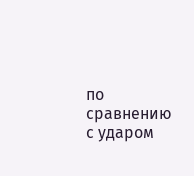по сравнению с ударом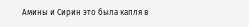Амины и Сирин это была капля в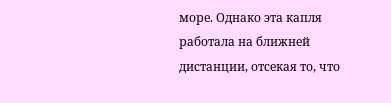море. Однако эта капля работала на ближней дистанции, отсекая то, что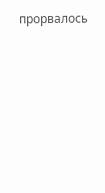прорвалось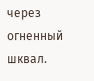через огненный шквал.